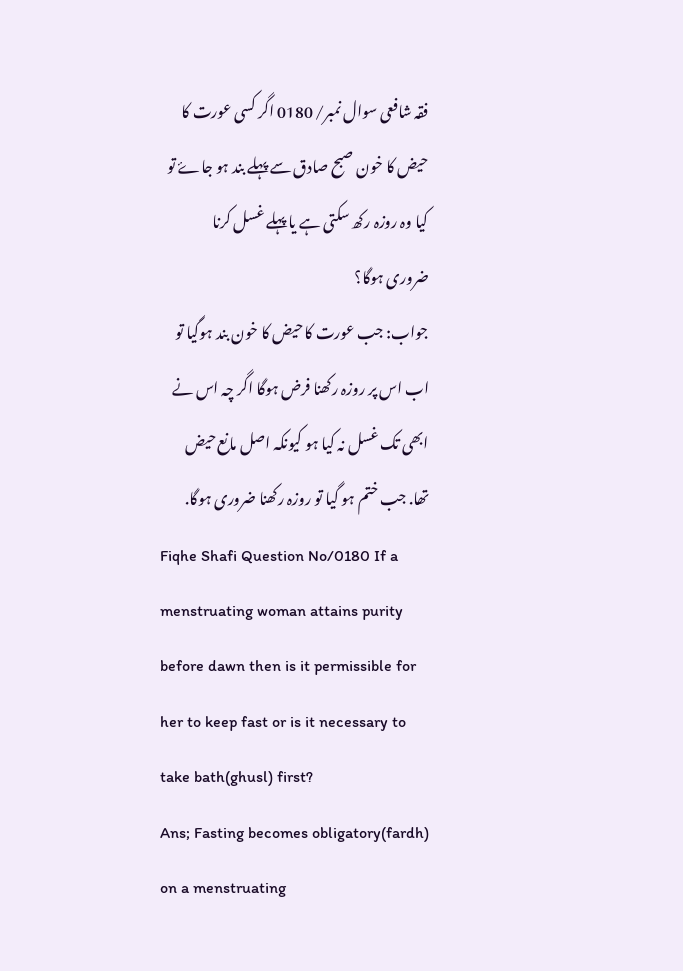فقہ شافعی سوال نمبر/ 0180 اگر کسی عورت کا حیض کا خون صبح صادق سے پہلے بند ہو جاۓ تو کیا وہ روزہ رکھ سکتی ہے یا پہلے غسل کرنا ضروری ہوگا؟
جواب: جب عورت کا حیض کا خون بند ہوگیا تو اب اس پر روزہ رکھنا فرض ہوگا اگر چہ اس نے ابھی تک غسل نہ کیا ہو کیونکہ اصل مانع حیض تھا. جب ختم ہو گیا تو روزہ رکھنا ضروری ہوگا.
Fiqhe Shafi Question No/0180 If a menstruating woman attains purity before dawn then is it permissible for her to keep fast or is it necessary to take bath(ghusl) first?
Ans; Fasting becomes obligatory(fardh) on a menstruating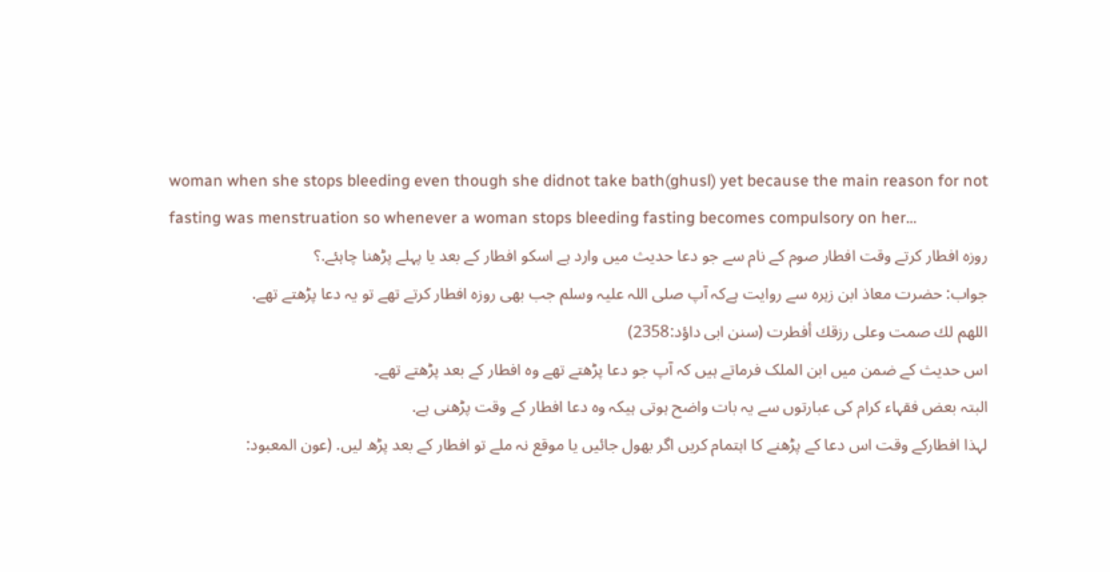woman when she stops bleeding even though she didnot take bath(ghusl) yet because the main reason for not fasting was menstruation so whenever a woman stops bleeding fasting becomes compulsory on her…
روزہ افطار کرتے وقت افطار صوم کے نام سے جو دعا حدیث میں وارد ہے اسکو افطار کے بعد یا پہلے پڑھنا چاہئے.؟
جواب: حضرت معاذ ابن زہرہ سے روایت ہےکہ آپ صلی اللہ علیہ وسلم جب بھی روزہ افطار کرتے تھے تو یہ دعا پڑھتے تھے.
اللهم لك صمت وعلی رزقك أفطرت (سنن ابی داؤد:2358)
اس حدیث کے ضمن میں ابن الملک فرماتے ہیں کہ آپ جو دعا پڑھتے تھے وہ افطار کے بعد پڑھتے تھے۔
البتہ بعض فقہاء کرام کی عبارتوں سے یہ بات واضح ہوتی ہیکہ وہ دعا افطار کے وقت پڑھنی ہے.
لہذا افطارکے وقت اس دعا کے پڑھنے کا اہتمام کریں اگر بھول جائیں یا موقع نہ ملے تو افطار کے بعد پڑھ لیں. (عون المعبود: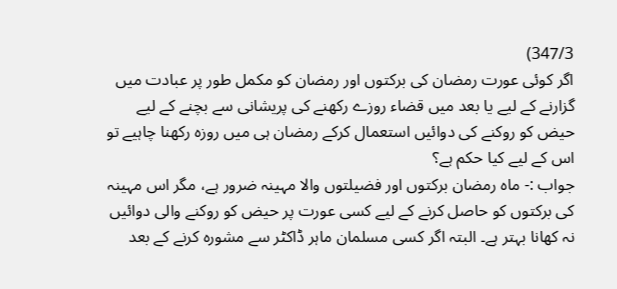347/3)
اگر کوئی عورت رمضان کی برکتوں اور رمضان کو مکمل طور پر عبادت میں گزارنے کے لیے یا بعد میں قضاء روزے رکهنے کی پریشانی سے بچنے کے لیے حیض کو روکنے کی دوائیں استعمال کرکے رمضان ہی میں روزہ رکهنا چاہیے تو اس کے لیے کیا حکم ہے؟
جواب :- ماہ رمضان برکتوں اور فضیلتوں والا مہینہ ضرور ہے، مگر اس مہینہ کی برکتوں کو حاصل کرنے کے لیے کسی عورت پر حیض کو روکنے والی دوائیں نہ کهانا بہتر ہے۔ البتہ اگر کسی مسلمان ماہر ڈاکٹر سے مشورہ کرنے کے بعد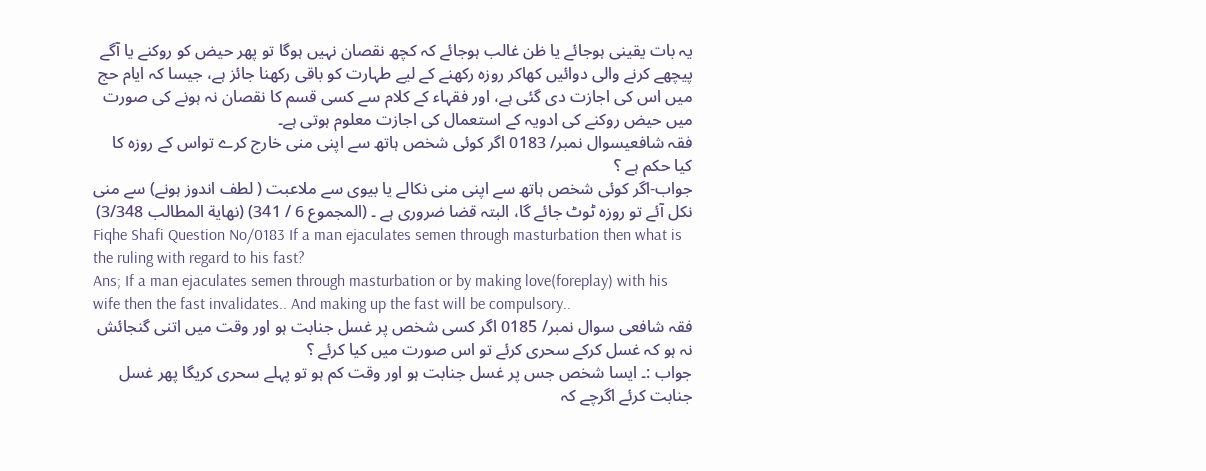یہ بات یقینی ہوجائے یا ظن غالب ہوجائے کہ کچھ نقصان نہیں ہوگا تو پهر حیض کو روکنے یا آگے پیچهے کرنے والی دوائیں کهاکر روزہ رکهنے کے لیے طہارت کو باقی رکهنا جائز ہے، جیسا کہ ایام حج میں اس کی اجازت دی گئی ہے، اور فقہاء کے کلام سے کسی قسم کا نقصان نہ ہونے کی صورت میں حیض روکنے کی ادویہ کے استعمال کی اجازت معلوم ہوتی ہے۔
فقہ شافعیسوال نمبر/ 0183 اگر کوئی شخص ہاتھ سے اپنی منی خارج کرے تواس کے روزہ کا کیا حکم ہے ؟
جواب-اگر کوئی شخص ہاتھ سے اپنی منی نکالے یا بیوی سے ملاعبت ( لطف اندوز ہونے) سے منی نکل آئے تو روزہ ٹوٹ جائے گا، البتہ قضا ضروری ہے ۔ (المجموع 6 / 341) (نهاية المطالب 3/348)
Fiqhe Shafi Question No/0183 If a man ejaculates semen through masturbation then what is the ruling with regard to his fast?
Ans; If a man ejaculates semen through masturbation or by making love(foreplay) with his wife then the fast invalidates.. And making up the fast will be compulsory..
فقہ شافعی سوال نمبر/ 0185 اگر کسی شخص پر غسل جنابت ہو اور وقت میں اتنی گنجائش نہ ہو کہ غسل کرکے سحری کرئے تو اس صورت میں کیا کرئے ؟
جواب :۔ ایسا شخص جس پر غسل جنابت ہو اور وقت کم ہو تو پہلے سحری کریگا پھر غسل جنابت کرئے اگرچے کہ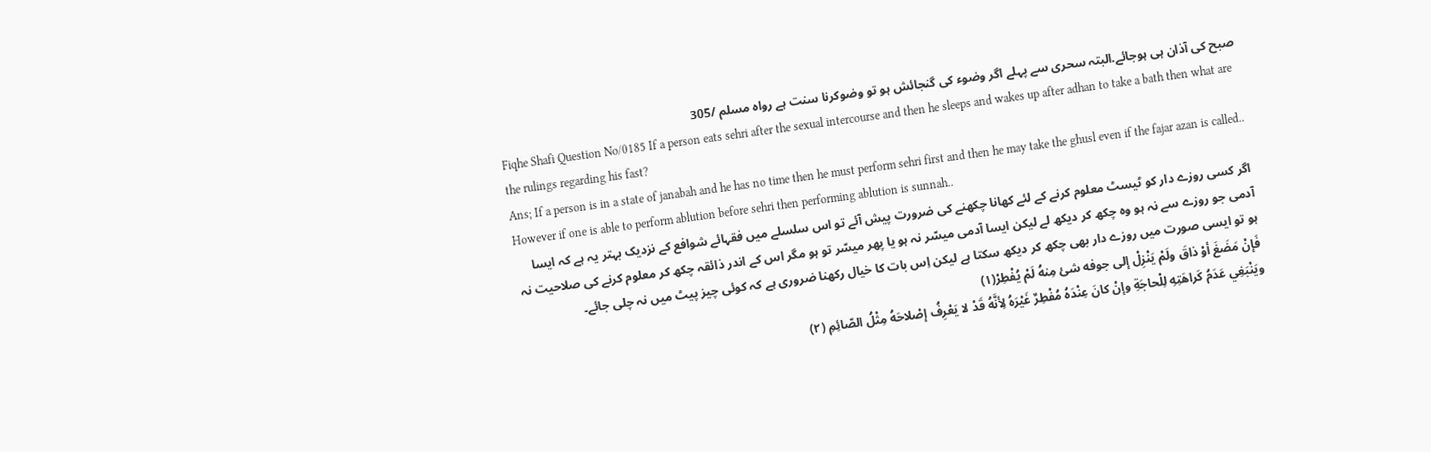صبح کی آذان ہی ہوجائے.البتہ سحری سے پہلے اگر وضوء کی گنجائش ہو تو وضوکرنا سنت ہے رواه مسلم /305
Fiqhe Shafi Question No/0185 If a person eats sehri after the sexual intercourse and then he sleeps and wakes up after adhan to take a bath then what are the rulings regarding his fast?
Ans; If a person is in a state of janabah and he has no time then he must perform sehri first and then he may take the ghusl even if the fajar azan is called.. However if one is able to perform ablution before sehri then performing ablution is sunnah..
اگر کسی روزے دار كو ٹیسٹ معلوم کرنے کے لئے کھانا چکھنے کی ضرورت پیش آئے تو اس سلسلے میں فقہائے شوافع کے نزدیک بہتر یہ ہے کہ ایسا آدمی جو روزے سے نہ ہو وہ چکھ کر دیکھ لے لیکن ایسا آدمی میسّر نہ ہو یا پھر میسّر تو ہو مگر اس کے اندر ذائقہ چکھ کر معلوم کرنے کی صلاحیت نہ ہو تو ایسی صورت میں روزے دار بھی چکھ کر دیکھ سکتا ہے لیکن اِس بات کا خیال رکھنا ضروری ہے کہ کوئی چیز پیٹ میں نہ چلی جائے۔
فَإنْ مَضَغَ أوْ ذاقَ ولَمْ يَنْزِلْ إلى جوفه شئ مِنهُ لَمْ يُفْطِرْ(١)
ويَنْبَغِي عَدَمُ كَراهَتِهِ لِلْحاجَةِ وإنْ كانَ عِنْدَهُ مُفْطِرٌ غَيْرَهُ لِأنَّهُ قَدْ لا يَعْرِفُ إصْلاحَهُ مِثْلُ الصّائِمِ (٢)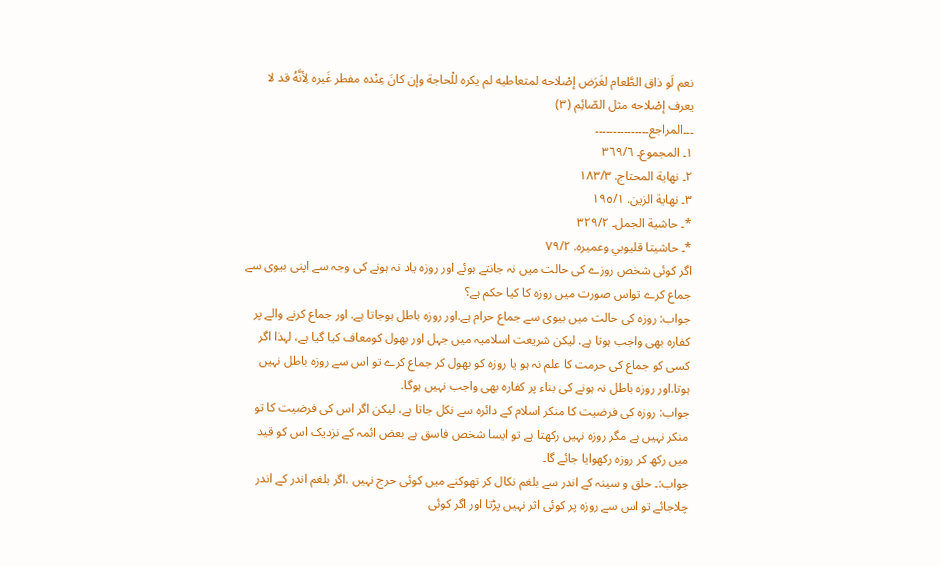نعم لَو ذاق الطَّعام لغَرَض إصْلاحه لمتعاطيه لم يكره للْحاجة وإن كانَ عِنْده مفطر غَيره لِأنَّهُ قد لا يعرف إصْلاحه مثل الصّائِم (٣)
۔۔۔المراجع۔۔۔۔۔۔۔۔۔۔۔۔۔۔۔
١۔ المجموع۔ ٣٦٩/٦
٢۔ نهاية المحتاج. ١٨٣/٣
٣۔ نهاية الزين. ١٩٥/١
*۔ حاشية الجمل۔ ٣٢٩/٢
*۔ حاشيتا قليوبي وعميره. ٧٩/٢
اگر کوئی شخص روزے کی حالت میں نہ جانتے ہوئے اور روزہ یاد نہ ہونے کی وجہ سے اپنی بیوی سے جماع کرے تواس صورت میں روزہ کا کیا حکم ہے؟
جواب: روزہ کی حالت میں بیوی سے جماع حرام ہے.اور روزہ باطل ہوجاتا ہے. اور جماع کرنے والے پر کفارہ بھی واجب ہوتا ہے. لیکن شریعت اسلامیہ میں جہل اور بھول کومعاف کیا گیا ہے، لہذا اگر کسی کو جماع کی حرمت کا علم نہ ہو یا روزہ کو بھول کر جماع کرے تو اس سے روزہ باطل نہیں ہوتا.اور روزہ باطل نہ ہونے کی بناء پر کفارہ بھی واجب نہیں ہوگا.
جواب: روزہ کی فرضیت کا منکر اسلام کے دائرہ سے نکل جاتا ہے، لیکن اگر اس کی فرضیت کا تو منکر نہیں ہے مگر روزہ نہیں رکهتا ہے تو ایسا شخص فاسق ہے بعض ائمہ کے نزدیک اس کو قید میں رکھ کر روزہ رکهوایا جائے گا۔
جواب:۔ حلق و سینہ کے اندر سے بلغم نکال کر تھوکنے میں کوئی حرج نہیں .اگر بلغم اندر کے اندر چلاجائے تو اس سے روزہ پر کوئی اثر نہیں پڑتا اور اگر کوئی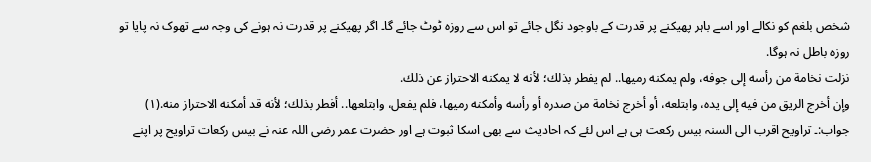شخص بلغم کو نکالے اور اسے باہر پھیکنے پر قدرت کے باوجود نگل جائے تو اس سے روزہ ٹوٹ جائے گا۔ اگر پھیکنے پر قدرت نہ ہونے کی وجہ سے تھوک نہ پایا تو روزہ باطل نہ ہوگا.
نزلت نخامة من رأسه إلى جوفه، ولم يمكنه رميها.. لم يفطر بذلك؛ لأنه لا يمكنه الاحتراز عن ذلك.
وإن أخرج الريق من فيه إلى يده، وابتلعه، أو أخرج نخامة من صدره أو رأسه وأمكنه رميها، فلم يفعل، وابتلعها.. أفطر بذلك؛ لأنه قد أمكنه الاحتراز منه.(١)
جواب:۔ تراویح اقرب الی السنہ بیس رکعت ہی ہے اس لئے کہ احادیث سے بهی اسکا ثبوت ہے اور حضرت عمر رضی اللہ عنہ نے بیس رکعات تراویح پر اپنے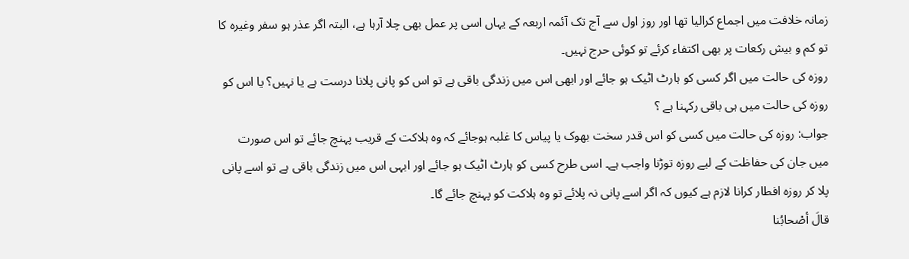زمانہ خلافت میں اجماع کرالیا تھا اور روز اول سے آج تک آئمہ اربعہ کے یہاں اسی پر عمل بھی چلا آرہا ہے، البتہ اگر عذر ہو سفر وغیرہ کا تو کم و بیش رکعات پر بهی اکتفاء کرئے تو کوئی حرج نہیں۔
روزه كى حالت ميں اگر کسی کو ہارٹ اٹیک ہو جائے اور ابهی اس میں زندگی باقی ہے تو اس کو پانی پلانا درست ہے یا نہیں؟ یا اس کو روزہ کی حالت میں ہی باقی رکہنا ہے ؟
جواب: روزہ کی حالت میں کسی کو اس قدر سخت بھوک یا پیاس کا غلبہ ہوجائے کہ وہ ہلاکت کے قریب پہنچ جائے تو اس صورت میں جان کی حفاظت کے لیے روزہ توڑنا واجب ہے۔ اسی طرح کسی کو ہارٹ اٹیک ہو جائے اور ابہی اس میں زندگی باقی ہے تو اسے پانی پلا کر روزه افطار کرانا لازم ہے کیوں کہ اگر اسے پانی نہ پلائے تو وہ ہلاکت کو پہنچ جائے گا۔
قالَ أصْحابُنا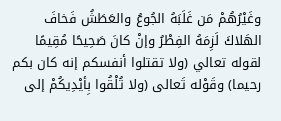وغَيْرُهُمْ مَن غَلَبَهُ الجُوعُ والعَطَشُ فَخافَ الهَلاكَ لَزِمَهُ الفِطْرُ وإنْ كانَ صَحِيحًا مُقِيمًا لقوله تعالي (ولا تقتلوا أنفسكم إنه كان بكم رحيما) وقَوْله تَعالى (ولا تُلْقُوا بِأيْدِيكُمْ إلى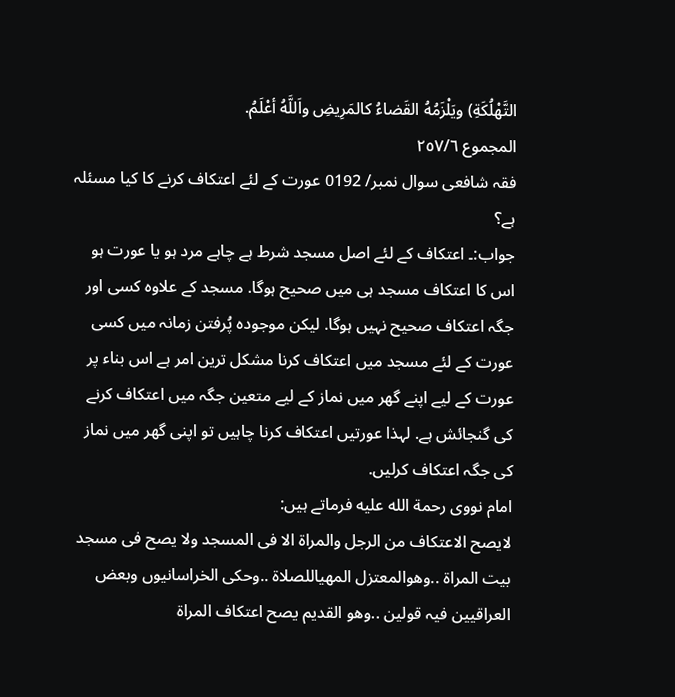التَّهْلُكَةِ) ويَلْزَمُهُ القَضاءُ كالمَرِيضِ واَللَّهُ أعْلَمُ.
المجموع ٢٥٧/٦
فقہ شافعی سوال نمبر/ 0192 عورت کے لئے اعتکاف کرنے کا کیا مسئلہ ہے؟
جواب:۔ اعتکاف کے لئے اصل مسجد شرط ہے چاہے مرد ہو یا عورت ہو اس کا اعتکاف مسجد ہی میں صحیح ہوگا. مسجد کے علاوہ کسی اور جگہ اعتکاف صحیح نہیں ہوگا. لیکن موجودہ پُرفتن زمانہ میں کسی عورت کے لئے مسجد میں اعتکاف کرنا مشکل ترین امر ہے اس بناء پر عورت کے لیے اپنے گھر میں نماز کے لیے متعین جگہ میں اعتکاف کرنے کی گنجائش ہے. لہذا عورتیں اعتکاف کرنا چاہیں تو اپنی گھر میں نماز کی جگہ اعتکاف کرلیں.
امام نووی رحمة الله عليه فرماتے ہیں:
لایصح الاعتکاف من الرجل والمراۃ الا فی المسجد ولا یصح فی مسجد بیت المراۃ ..وھوالمعتزل المھیاللصلاۃ ..وحکی الخراسانیوں وبعض العراقیین فیہ قولین ..وھو القدیم یصح اعتکاف المراۃ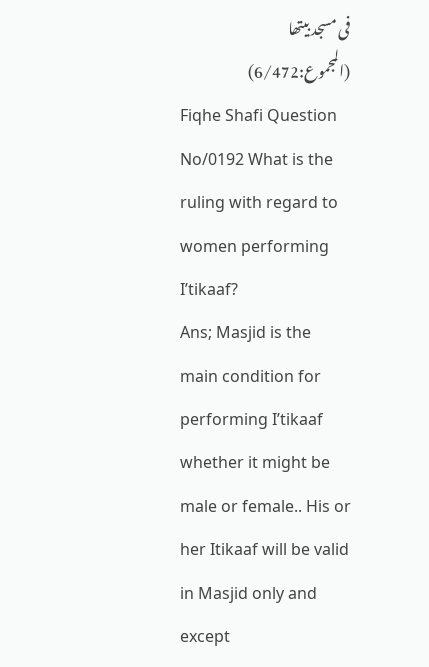فی مسجد بیتھا (المجموع:6/472)
Fiqhe Shafi Question No/0192 What is the ruling with regard to women performing I’tikaaf?
Ans; Masjid is the main condition for performing I’tikaaf whether it might be male or female.. His or her Itikaaf will be valid in Masjid only and except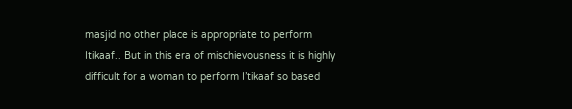masjid no other place is appropriate to perform Itikaaf.. But in this era of mischievousness it is highly difficult for a woman to perform I’tikaaf so based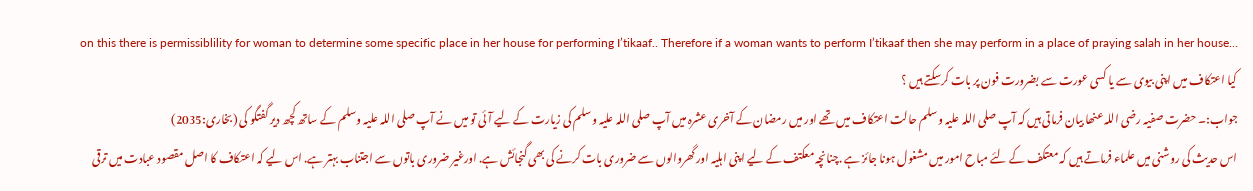on this there is permissiblility for woman to determine some specific place in her house for performing I’tikaaf.. Therefore if a woman wants to perform I’tikaaf then she may perform in a place of praying salah in her house…
کیا اعتکاف میں اپنی بیوی سے یا کسی عورت سے بضرورت فون پر بات کرسکتے ہیں ؟
جواب:۔ حضرت صفیہ رضی اللہ عنھا بیان فرماتی ہیں کہ آپ صلی اللہ علیہ وسلم حالت اعتکاف میں تھے اور میں رمضان کے آخری عشرہ میں آپ صلی اللہ علیہ وسلم کی زیارت کے لیے آئی تو میں نے آپ صلی اللہ علیہ وسلم کے ساتھ کچھ دیر گفتگو کی (بخاری:2035)
اس حدیث کی روشنی میں علماء فرماتے ہیں کہ معتکف کے لئے مباح امور میں مشغول ہونا جائز ہے .چنانچہ معکتف کے لیے اپنی اہلیہ اور گھروالوں سے ضروری بات کرنے کی بھی گنجائش ہے. اورغیر ضروری باتوں سے اجتناب بہتر ہے. اس لیے کہ اعتکاف کا اصل مقصود عبادت میں ترقی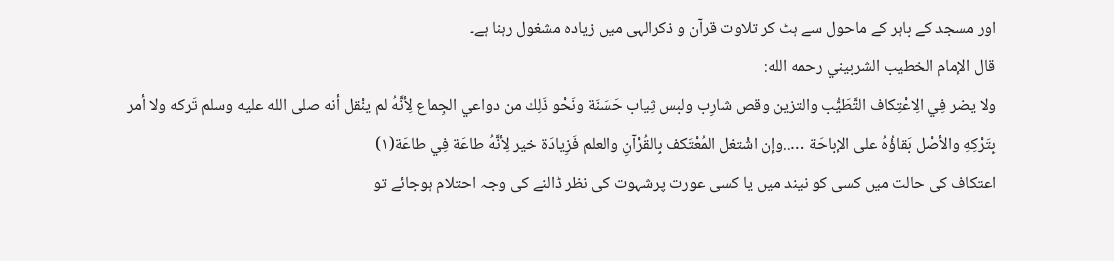اور مسجد کے باہر کے ماحول سے ہٹ کر تلاوت قرآن و ذکرالہی میں زیادہ مشغول رہنا ہے۔
قال الإمام الخطيب الشربيني رحمه الله:
ولا يضر فِي الِاعْتِكاف التَّطَيُّب والتزين وقص شارِب ولبس ثِياب حَسَنَة ونَحْو ذَلِك من دواعي الجِماع لِأنَّهُ لم ينْقل أنه صلى الله عليه وسلم تَركه ولا أمر بِتَرْكِهِ والأصْل بَقاؤُهُ على الإباحَة …..وإن اشْتغل المُعْتَكف بِالقُرْآنِ والعلم فَزِيادَة خير لِأنَّهُ طاعَة فِي طاعَة(١)
اعتکاف کی حالت میں کسی کو نیند میں یا کسی عورت پرشہوت کی نظر ڈالنے کی وجہ احتلام ہوجائے تو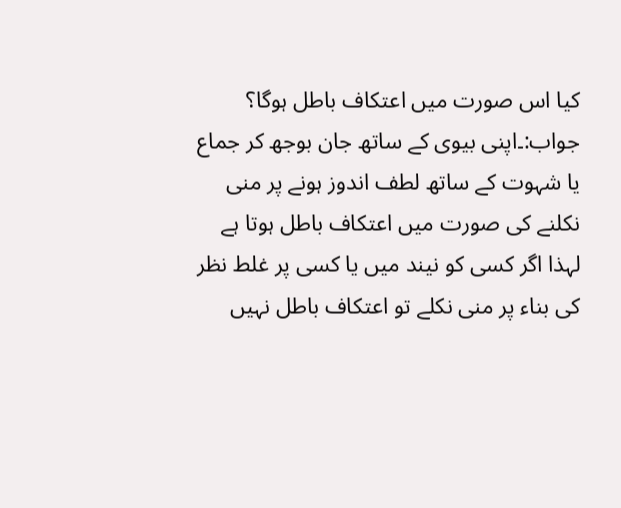کیا اس صورت میں اعتکاف باطل ہوگا؟
جواب:۔اپنی بیوی کے ساتھ جان بوجھ کر جماع یا شہوت کے ساتھ لطف اندوز ہونے پر منی نکلنے کی صورت میں اعتکاف باطل ہوتا ہے لہذا اگر کسی کو نیند میں یا کسی پر غلط نظر کی بناء پر منی نکلے تو اعتکاف باطل نہیں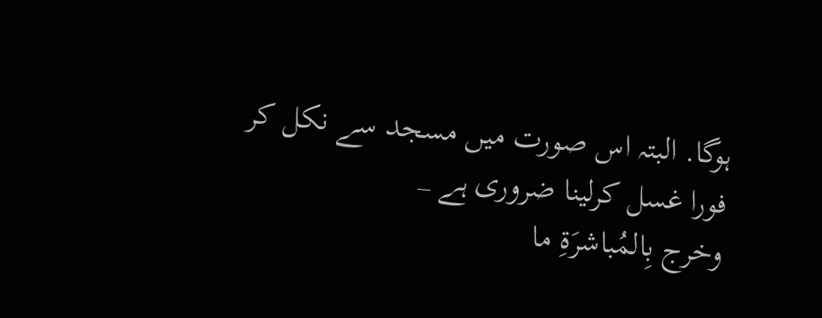ہوگا. البتہ اس صورت میں مسجد سے نکل کر فورا غسل کرلینا ضروری ہے _
وخرج بِالمُباشرَةِ ما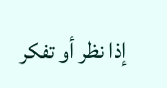إذا نظر أو تفكر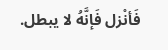فَأنْزل فَإنَّهُ لا يبطل.